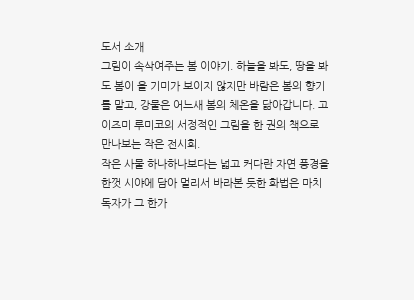도서 소개
그림이 속삭여주는 봄 이야기. 하늘을 봐도, 땅을 봐도 봄이 올 기미가 보이지 않지만 바람은 봄의 향기를 맡고, 강물은 어느새 봄의 체온을 닮아갑니다. 고이즈미 루미코의 서정적인 그림을 한 권의 책으로 만나보는 작은 전시회.
작은 사물 하나하나보다는 넓고 커다란 자연 풍경을 한껏 시야에 담아 멀리서 바라본 듯한 화법은 마치 독자가 그 한가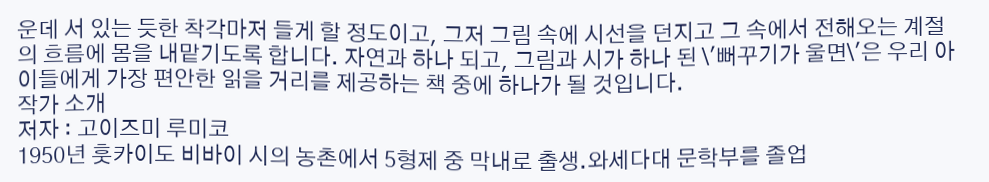운데 서 있는 듯한 착각마저 들게 할 정도이고, 그저 그림 속에 시선을 던지고 그 속에서 전해오는 계절의 흐름에 몸을 내맡기도록 합니다. 자연과 하나 되고, 그림과 시가 하나 된 \'뻐꾸기가 울면\'은 우리 아이들에게 가장 편안한 읽을 거리를 제공하는 책 중에 하나가 될 것입니다.
작가 소개
저자 : 고이즈미 루미코
1950년 훗카이도 비바이 시의 농촌에서 5형제 중 막내로 출생.와세다대 문학부를 졸업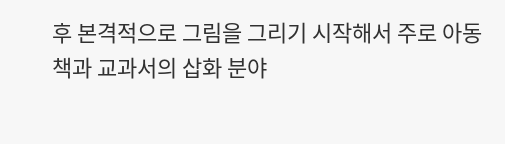후 본격적으로 그림을 그리기 시작해서 주로 아동책과 교과서의 삽화 분야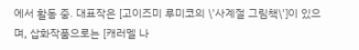에서 활동 중. 대표작은 [고이즈미 루미코의 \'사계절 그림책\']이 있으며, 삽화작품으로는 [캐러멜 나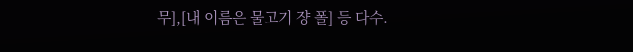무],[내 이름은 물고기 쟝 폴] 등 다수.